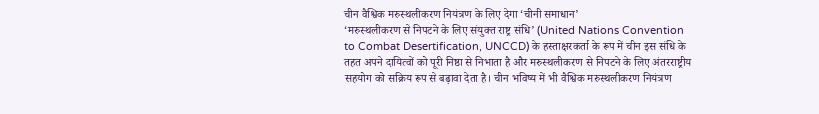चीन वैश्विक मरुस्थलीकरण नियंत्रण के लिए देगा ‘चीनी समाधान’
‘मरुस्थलीकरण से निपटने के लिए संयुक्त राष्ट्र संधि’ (United Nations Convention to Combat Desertification, UNCCD) के हस्ताक्षरकर्ता के रूप में चीन इस संधि के तहत अपने दायित्वों को पूरी निष्ठा से निभाता है और मरुस्थलीकरण से निपटने के लिए अंतरराष्ट्रीय सहयोग को सक्रिय रूप से बढ़ावा देता है। चीन भविष्य में भी वैश्विक मरुस्थलीकरण नियंत्रण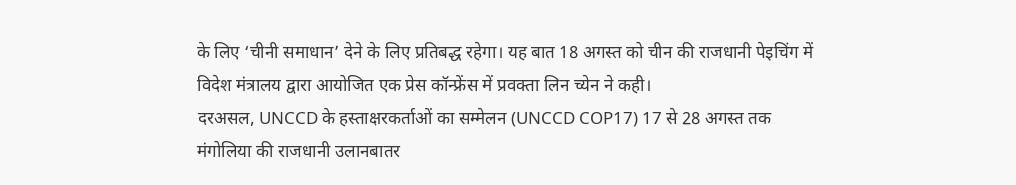के लिए ‘चीनी समाधान’ देने के लिए प्रतिबद्ध रहेगा। यह बात 18 अगस्त को चीन की राजधानी पेइचिंग में विदेश मंत्रालय द्वारा आयोजित एक प्रेस कॉन्फ्रेंस में प्रवक्ता लिन च्येन ने कही।
दरअसल, UNCCD के हस्ताक्षरकर्ताओं का सम्मेलन (UNCCD COP17) 17 से 28 अगस्त तक मंगोलिया की राजधानी उलानबातर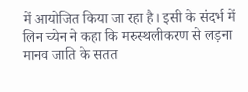में आयोजित किया जा रहा है। इसी के संदर्भ में लिन च्येन ने कहा कि मरुस्थलीकरण से लड़ना मानव जाति के सतत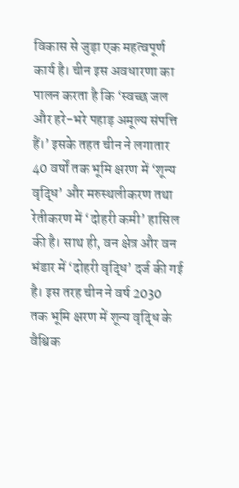विकास से जुड़ा एक महत्वपूर्ण कार्य है। चीन इस अवधारणा का पालन करता है कि ‘स्वच्छ जल और हरे-भरे पहाड़ अमूल्य संपत्ति हैं।’ इसके तहत चीन ने लगातार 40 वर्षों तक भूमि क्षरण में ‘शून्य वृद्धि’ और मरुस्थलीकरण तथा रेतीकरण में ‘दोहरी कमी’ हासिल की है। साथ ही, वन क्षेत्र और वन भंडार में ‘दोहरी वृद्धि’ दर्ज की गई है। इस तरह चीन ने वर्ष 2030 तक भूमि क्षरण में शून्य वृद्धि के वैश्विक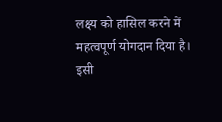लक्ष्य को हासिल करने में महत्वपूर्ण योगदान दिया है।
इसी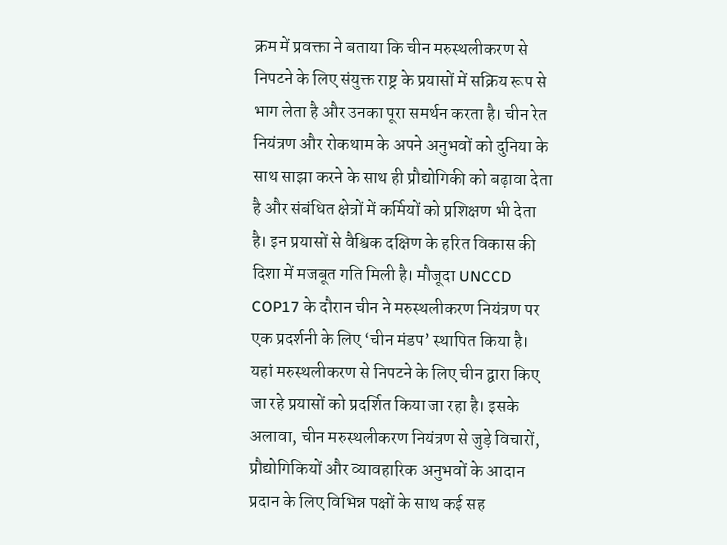क्रम में प्रवक्ता ने बताया कि चीन मरुस्थलीकरण से निपटने के लिए संयुक्त राष्ट्र के प्रयासों में सक्रिय रूप से भाग लेता है और उनका पूरा समर्थन करता है। चीन रेत नियंत्रण और रोकथाम के अपने अनुभवों को दुनिया के साथ साझा करने के साथ ही प्रौद्योगिकी को बढ़ावा देता है और संबंधित क्षेत्रों में कर्मियों को प्रशिक्षण भी देता है। इन प्रयासों से वैश्विक दक्षिण के हरित विकास की दिशा में मजबूत गति मिली है। मौजूदा UNCCD COP17 के दौरान चीन ने मरुस्थलीकरण नियंत्रण पर एक प्रदर्शनी के लिए ‘चीन मंडप’ स्थापित किया है। यहां मरुस्थलीकरण से निपटने के लिए चीन द्वारा किए जा रहे प्रयासों को प्रदर्शित किया जा रहा है। इसके अलावा, चीन मरुस्थलीकरण नियंत्रण से जुड़े विचारों, प्रौद्योगिकियों और व्यावहारिक अनुभवों के आदान प्रदान के लिए विभिन्न पक्षों के साथ कई सह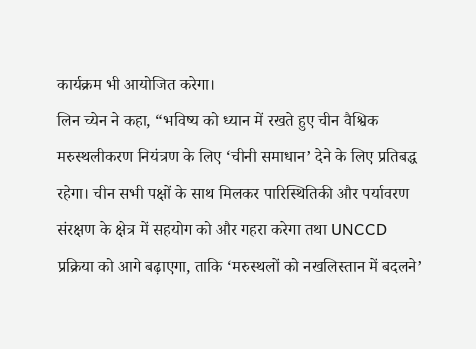कार्यक्रम भी आयोजित करेगा।
लिन च्येन ने कहा, “भविष्य को ध्यान में रखते हुए चीन वैश्विक मरुस्थलीकरण नियंत्रण के लिए ‘चीनी समाधान’ देने के लिए प्रतिबद्ध रहेगा। चीन सभी पक्षों के साथ मिलकर पारिस्थितिकी और पर्यावरण संरक्षण के क्षेत्र में सहयोग को और गहरा करेगा तथा UNCCD प्रक्रिया को आगे बढ़ाएगा, ताकि ‘मरुस्थलों को नखलिस्तान में बदलने’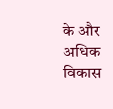के और अधिक विकास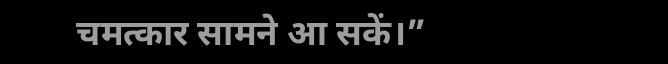चमत्कार सामने आ सकें।”